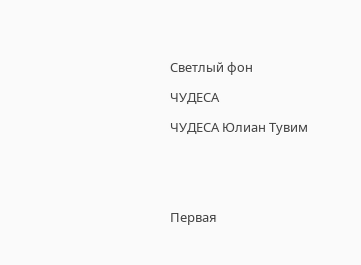Светлый фон

ЧУДЕСА

ЧУДЕСА Юлиан Тувим





Первая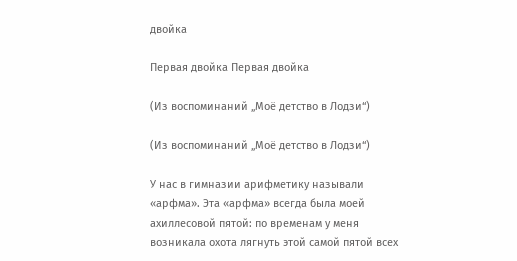двойка

Первая двойка Первая двойка

(Из воспоминаний „Моё детство в Лодзи“)

(Из воспоминаний „Моё детство в Лодзи“)

У нас в гимназии арифметику называли «арфма». Эта «арфма» всегда была моей ахиллесовой пятой: по временам у меня возникала охота лягнуть этой самой пятой всех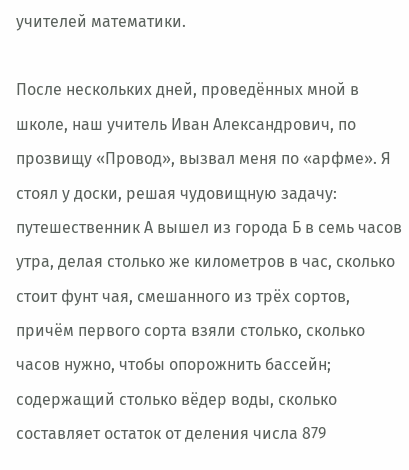учителей математики.

После нескольких дней, проведённых мной в школе, наш учитель Иван Александрович, по прозвищу «Провод», вызвал меня по «арфме». Я стоял у доски, решая чудовищную задачу: путешественник А вышел из города Б в семь часов утра, делая столько же километров в час, сколько стоит фунт чая, смешанного из трёх сортов, причём первого сорта взяли столько, сколько часов нужно, чтобы опорожнить бассейн; содержащий столько вёдер воды, сколько составляет остаток от деления числа 879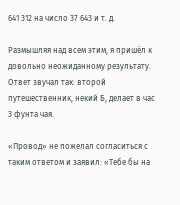641 312 на число 37 643 и т. д.

Размышляя над всем этим, я пришёл к довольно неожиданному результату. Ответ звучал так: второй путешественник, некий Б, делает в час 3 фунта чая.

«Провод» не пожелал согласиться с таким ответом и заявил: «Тебе бы на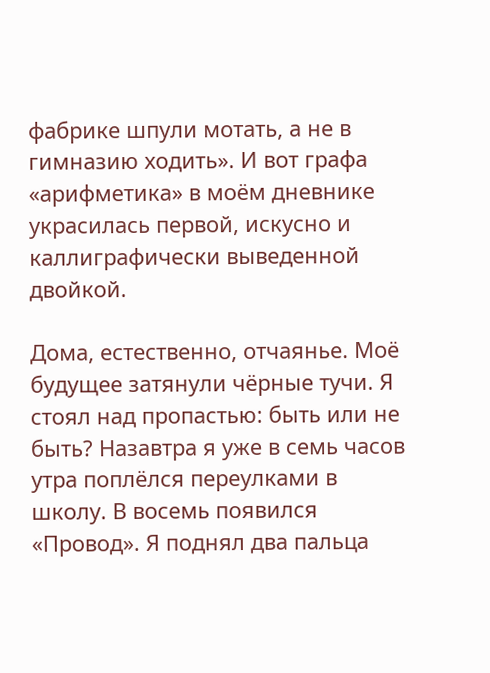фабрике шпули мотать, а не в гимназию ходить». И вот графа «арифметика» в моём дневнике украсилась первой, искусно и каллиграфически выведенной двойкой.

Дома, естественно, отчаянье. Моё будущее затянули чёрные тучи. Я стоял над пропастью: быть или не быть? Назавтра я уже в семь часов утра поплёлся переулками в школу. В восемь появился «Провод». Я поднял два пальца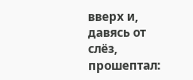вверх и, давясь от слёз, прошептал: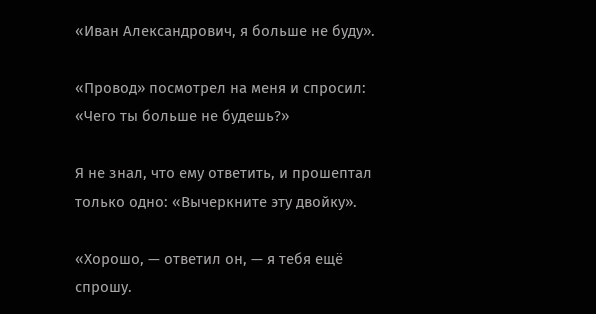«Иван Александрович, я больше не буду».

«Провод» посмотрел на меня и спросил: «Чего ты больше не будешь?»

Я не знал, что ему ответить, и прошептал только одно: «Вычеркните эту двойку».

«Хорошо, — ответил он, — я тебя ещё спрошу.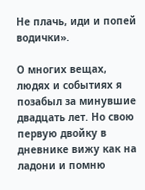Не плачь, иди и попей водички».

О многих вещах, людях и событиях я позабыл за минувшие двадцать лет. Но свою первую двойку в дневнике вижу как на ладони и помню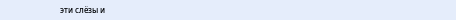эти слёзы и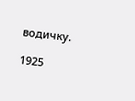водичку.

1925